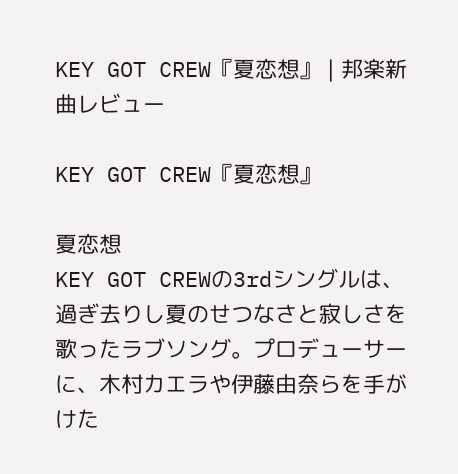KEY GOT CREW『夏恋想』 | 邦楽新曲レビュー

KEY GOT CREW『夏恋想』

夏恋想
KEY GOT CREWの3rdシングルは、過ぎ去りし夏のせつなさと寂しさを歌ったラブソング。プロデューサーに、木村カエラや伊藤由奈らを手がけた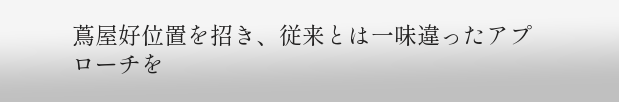蔦屋好位置を招き、従来とは一味違ったアプローチを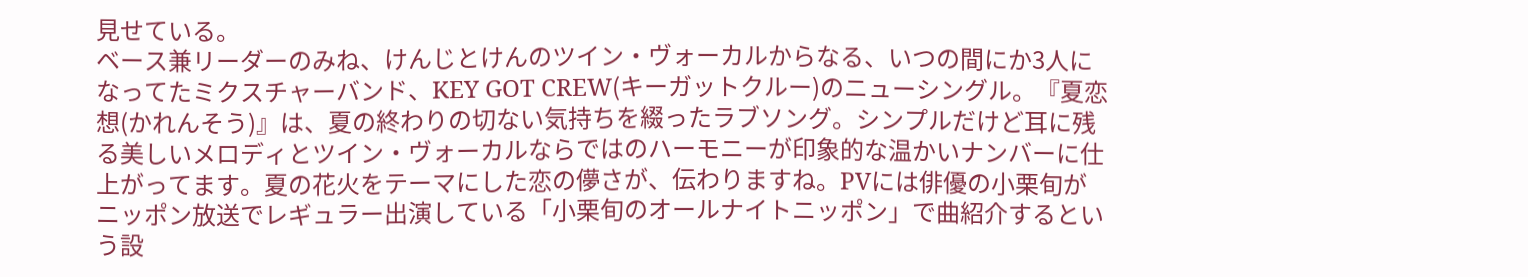見せている。
ベース兼リーダーのみね、けんじとけんのツイン・ヴォーカルからなる、いつの間にか3人になってたミクスチャーバンド、KEY GOT CREW(キーガットクルー)のニューシングル。『夏恋想(かれんそう)』は、夏の終わりの切ない気持ちを綴ったラブソング。シンプルだけど耳に残る美しいメロディとツイン・ヴォーカルならではのハーモニーが印象的な温かいナンバーに仕上がってます。夏の花火をテーマにした恋の儚さが、伝わりますね。PVには俳優の小栗旬がニッポン放送でレギュラー出演している「小栗旬のオールナイトニッポン」で曲紹介するという設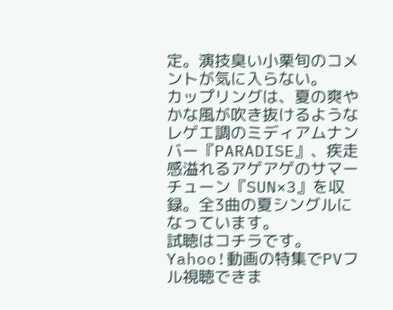定。演技臭い小栗旬のコメントが気に入らない。
カップリングは、夏の爽やかな風が吹き抜けるようなレゲエ調のミディアムナンバー『PARADISE』、疾走感溢れるアゲアゲのサマーチューン『SUN×3』を収録。全3曲の夏シングルになっています。
試聴はコチラです。Yahoo!動画の特集でPVフル視聴できま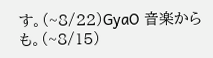す。(~8/22)GyaO 音楽からも。(~8/15)